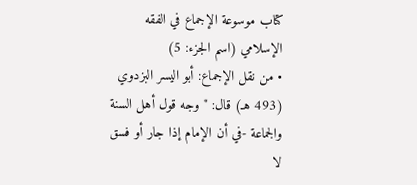كتاب موسوعة الإجماع في الفقه الإسلامي (اسم الجزء: 5)
• من نقل الإجماع: أبو اليسر البزدوي (493 هـ) قال: "وجه قول أهل السنة والجماعة -في أن الإمام إذا جار أو فسق لا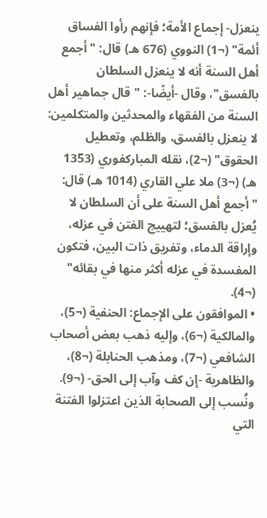ينعزل- إجماع الأمة؛ فإنهم رأوا الفساق أئمة" (¬1) النووي (676 هـ) قال: "أجمع أهل السنة أنه لا ينعزل السلطان بالفسق"، وقال -أيضًا-: "قال جماهير أهل السنة من الفقهاء والمحدثين والمتكلمين: لا ينعزل بالفسق، والظلم، وتعطيل الحقوق" (¬2)، نقله المباركفوري (1353 هـ) (¬3) ملا علي القاري (1014 هـ) قال: "أجمع أهل السنة على أن السلطان لا يُعزل بالفسق؛ لتهييج الفتن في عزله، وإراقة الدماء، وتفريق ذات البين، فتكون المفسدة في عزله أكثر منها في بقائه" (¬4).
• الموافقون على الإجماع: الحنفية (¬5)، والمالكية (¬6)، وإليه ذهب بعض أصحاب الشافعي (¬7)، ومذهب الحنابلة (¬8)، والظاهرية -إن كف وآب إلى الحق- (¬9).
ونُسب إلى الصحابة الذين اعتزلوا الفتنة التي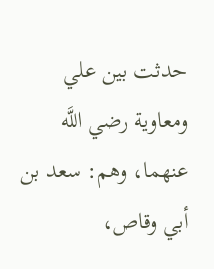حدثت بين علي ومعاوية رضي اللَّه عنهما، وهم: سعد بن أبي وقاص،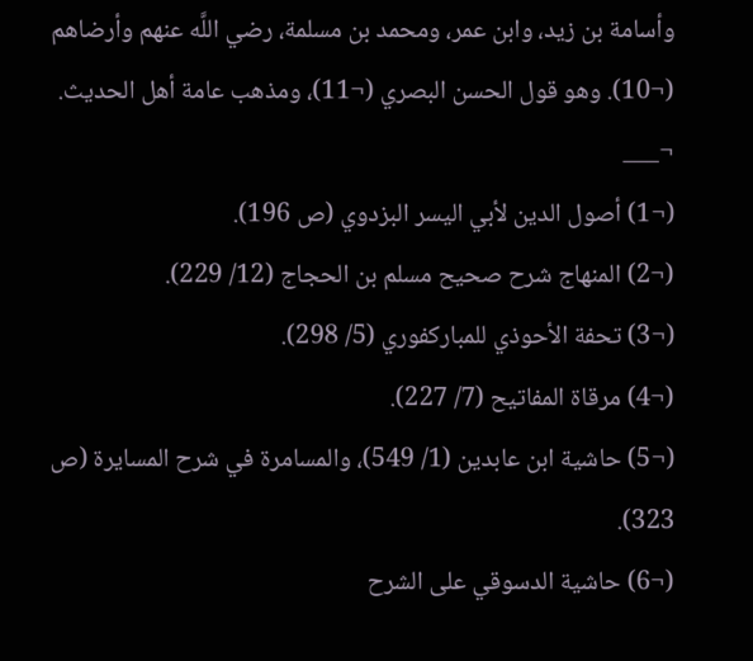وأسامة بن زيد، وابن عمر، ومحمد بن مسلمة، رضي اللَّه عنهم وأرضاهم (¬10). وهو قول الحسن البصري (¬11)، ومذهب عامة أهل الحديث.
¬___
(¬1) أصول الدين لأبي اليسر البزدوي (ص 196).
(¬2) المنهاج شرح صحيح مسلم بن الحجاج (12/ 229).
(¬3) تحفة الأحوذي للمباركفوري (5/ 298).
(¬4) مرقاة المفاتيح (7/ 227).
(¬5) حاشية ابن عابدين (1/ 549)، والمسامرة في شرح المسايرة (ص 323).
(¬6) حاشية الدسوقي على الشرح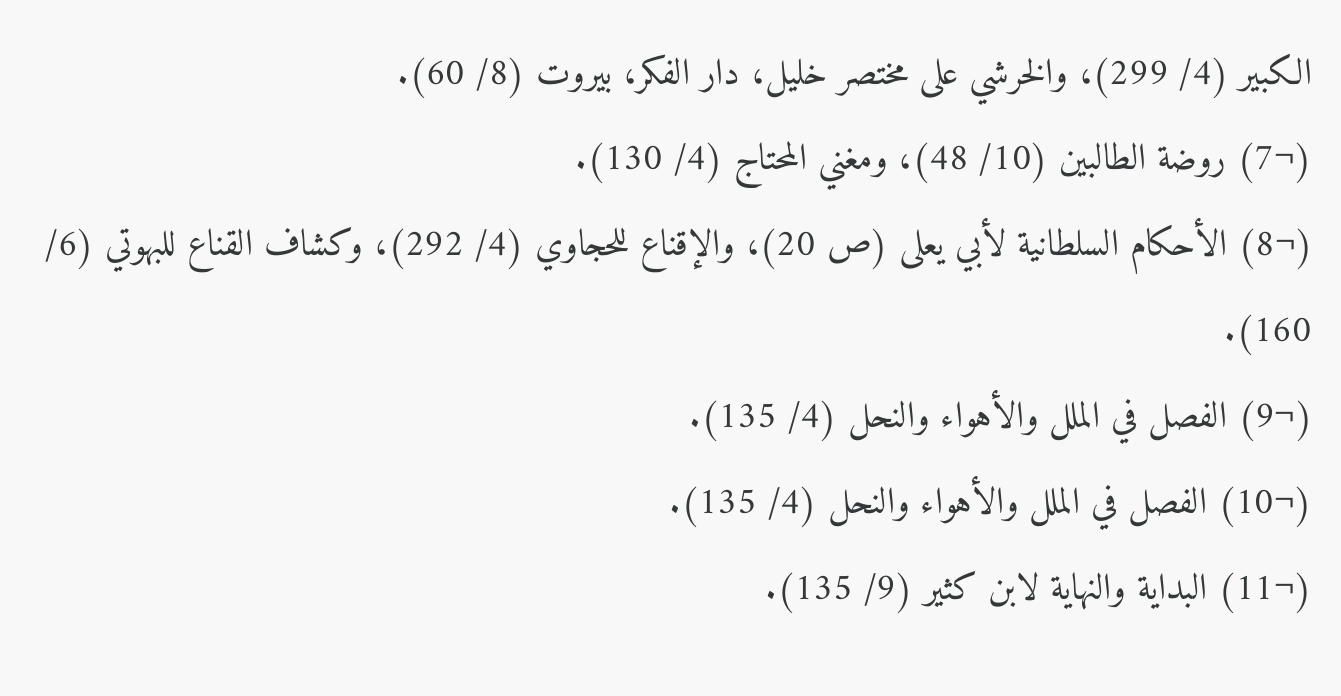الكبير (4/ 299)، والخرشي على مختصر خليل، دار الفكر، بيروت (8/ 60).
(¬7) روضة الطالبين (10/ 48)، ومغني المحتاج (4/ 130).
(¬8) الأحكام السلطانية لأبي يعلى (ص 20)، والإقناع للحجاوي (4/ 292)، وكشاف القناع للبهوتي (6/ 160).
(¬9) الفصل في الملل والأهواء والنحل (4/ 135).
(¬10) الفصل في الملل والأهواء والنحل (4/ 135).
(¬11) البداية والنهاية لابن كثير (9/ 135).